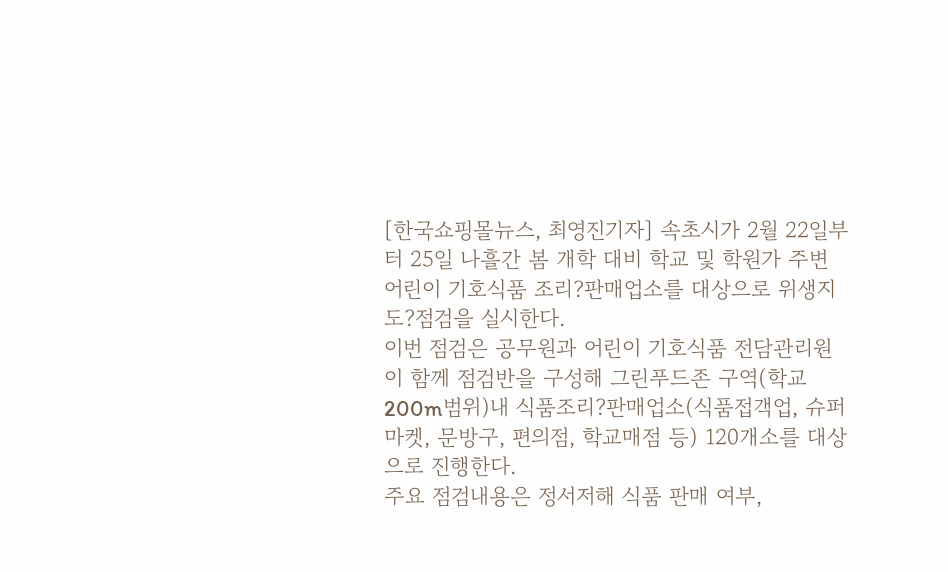[한국쇼핑몰뉴스, 최영진기자] 속초시가 2월 22일부터 25일 나흘간 봄 개학 대비 학교 및 학원가 주변 어린이 기호식품 조리?판매업소를 대상으로 위생지도?점검을 실시한다.
이번 점검은 공무원과 어린이 기호식품 전담관리원이 함께 점검반을 구성해 그린푸드존 구역(학교 200m범위)내 식품조리?판매업소(식품접객업, 슈퍼마켓, 문방구, 편의점, 학교매점 등) 120개소를 대상으로 진행한다.
주요 점검내용은 정서저해 식품 판매 여부,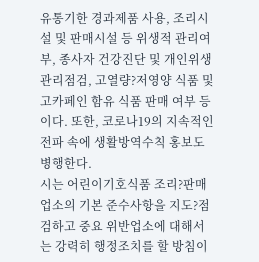유통기한 경과제품 사용, 조리시설 및 판매시설 등 위생적 관리여부, 종사자 건강진단 및 개인위생 관리점검, 고열량?저영양 식품 및 고카페인 함유 식품 판매 여부 등이다. 또한, 코로나19의 지속적인 전파 속에 생활방역수칙 홍보도 병행한다.
시는 어린이기호식품 조리?판매업소의 기본 준수사항을 지도?점검하고 중요 위반업소에 대해서는 강력히 행정조치를 할 방침이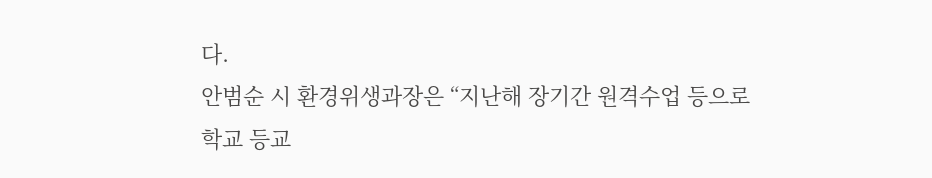다.
안범순 시 환경위생과장은 “지난해 장기간 원격수업 등으로 학교 등교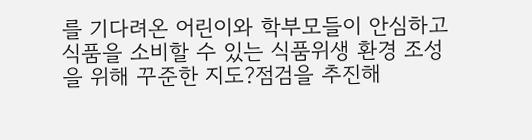를 기다려온 어린이와 학부모들이 안심하고 식품을 소비할 수 있는 식품위생 환경 조성을 위해 꾸준한 지도?점검을 추진해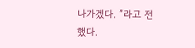나가겠다. ”라고 전했다.